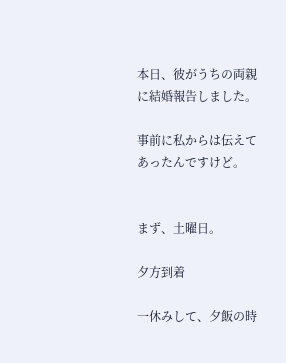本日、彼がうちの両親に結婚報告しました。

事前に私からは伝えてあったんですけど。


まず、土曜日。

夕方到着

一休みして、夕飯の時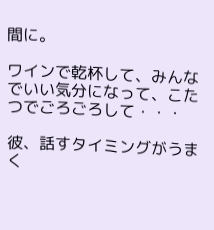間に。

ワインで乾杯して、みんなでいい気分になって、こたつでごろごろして・・・

彼、話すタイミングがうまく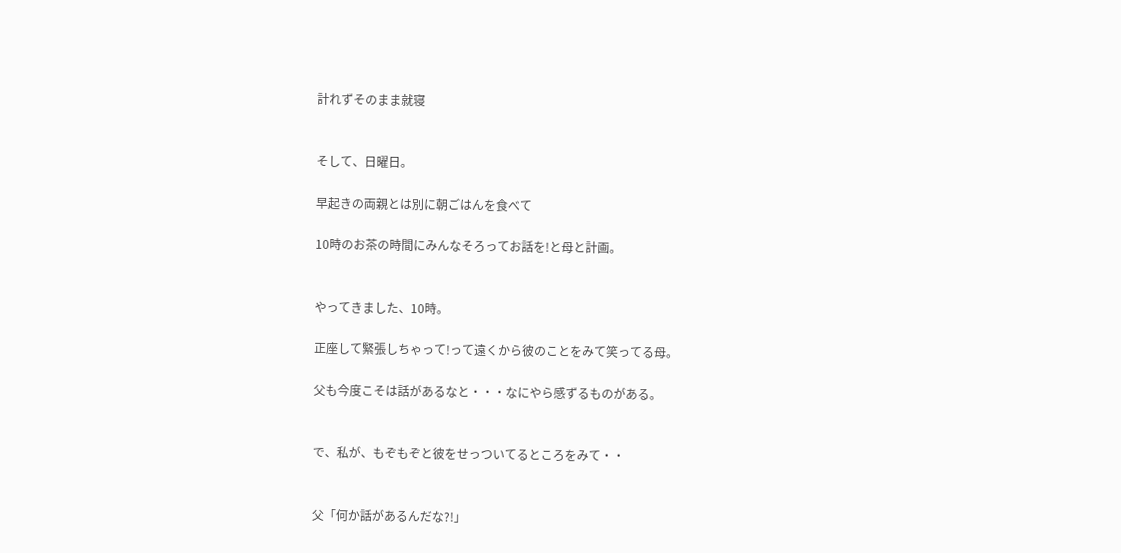計れずそのまま就寝


そして、日曜日。

早起きの両親とは別に朝ごはんを食べて

10時のお茶の時間にみんなそろってお話を!と母と計画。


やってきました、10時。

正座して緊張しちゃって!って遠くから彼のことをみて笑ってる母。

父も今度こそは話があるなと・・・なにやら感ずるものがある。


で、私が、もぞもぞと彼をせっついてるところをみて・・


父「何か話があるんだな?!」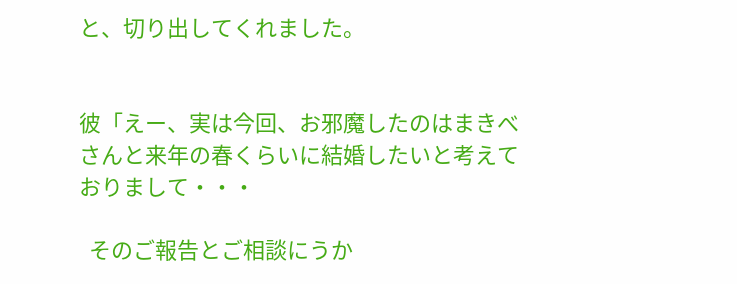と、切り出してくれました。


彼「えー、実は今回、お邪魔したのはまきべさんと来年の春くらいに結婚したいと考えておりまして・・・

  そのご報告とご相談にうか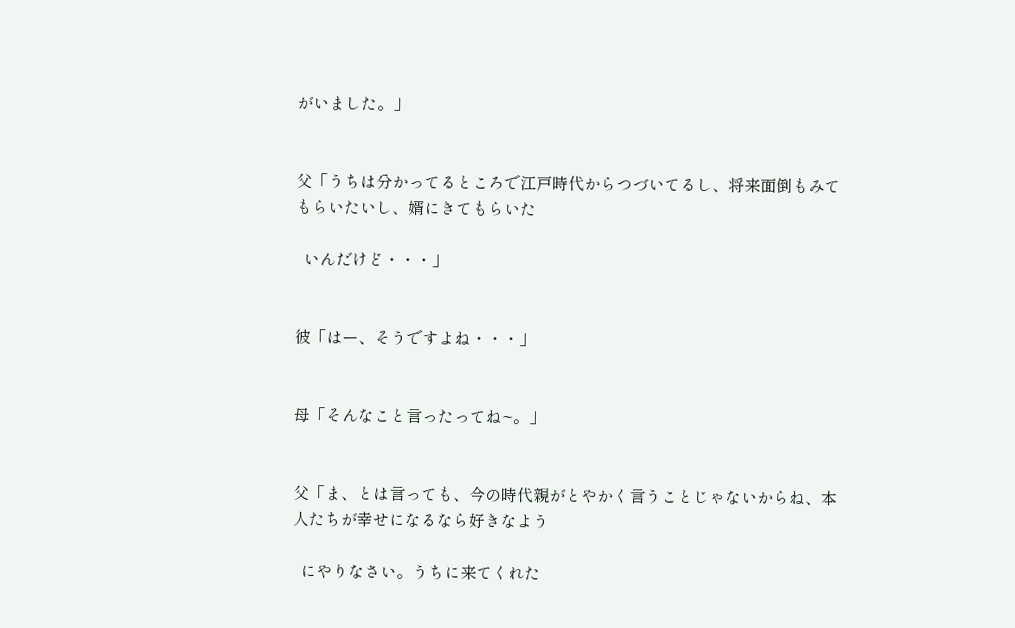がいました。」


父「うちは分かってるところで江戸時代からつづいてるし、将来面倒もみてもらいたいし、婿にきてもらいた

  いんだけど・・・」


彼「はー、そうですよね・・・」


母「そんなこと言ったってね~。」


父「ま、とは言っても、今の時代親がとやかく言うことじゃないからね、本人たちが幸せになるなら好きなよう

  にやりなさい。うちに来てくれた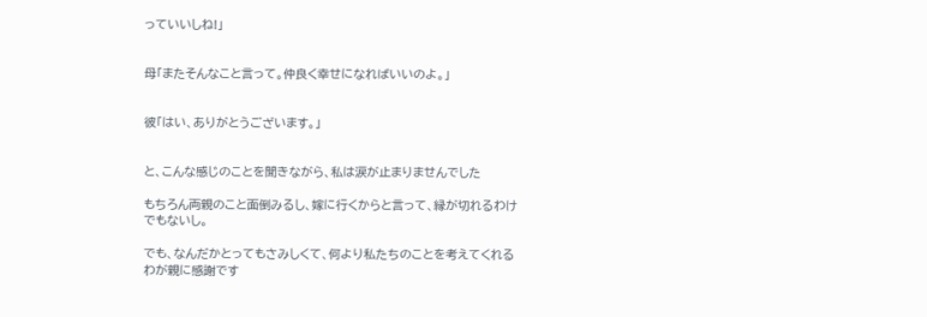っていいしね!」


母「またそんなこと言って。仲良く幸せになればいいのよ。」


彼「はい、ありがとうございます。」


と、こんな感じのことを聞きながら、私は涙が止まりませんでした

もちろん両親のこと面倒みるし、嫁に行くからと言って、縁が切れるわけでもないし。

でも、なんだかとってもさみしくて、何より私たちのことを考えてくれるわが親に感謝です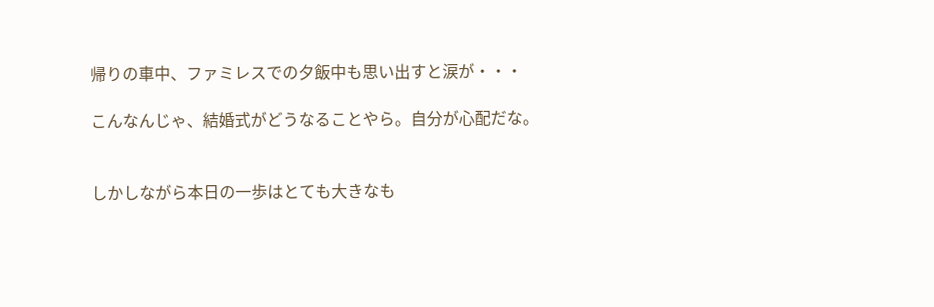帰りの車中、ファミレスでの夕飯中も思い出すと涙が・・・

こんなんじゃ、結婚式がどうなることやら。自分が心配だな。


しかしながら本日の一歩はとても大きなも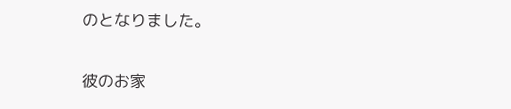のとなりました。

彼のお家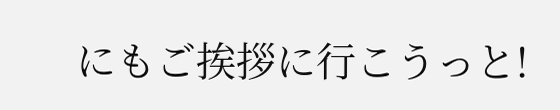にもご挨拶に行こうっと!